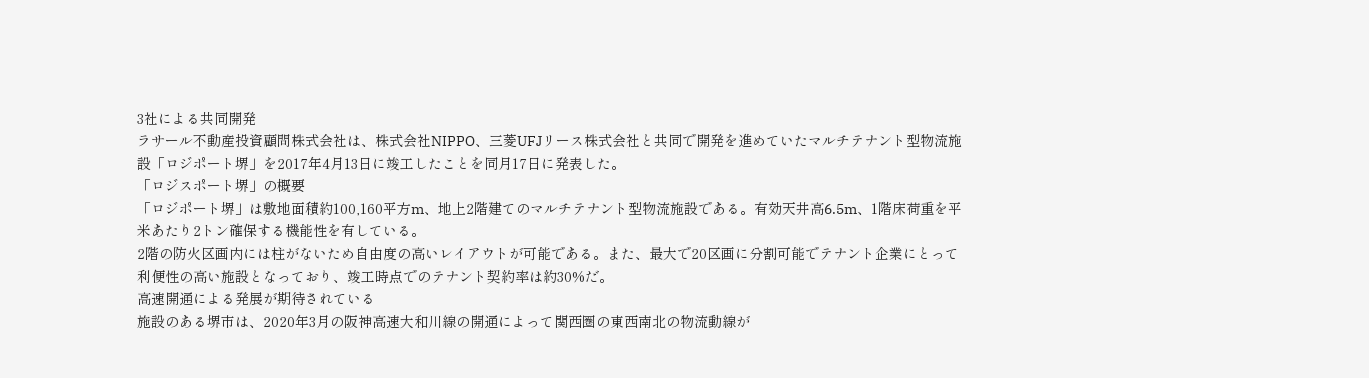3社による共同開発
ラサール不動産投資顧問株式会社は、株式会社NIPPO、三菱UFJリース株式会社と共同で開発を進めていたマルチテナント型物流施設「ロジポート堺」を2017年4月13日に竣工したことを同月17日に発表した。
「ロジスポート堺」の概要
「ロジポート堺」は敷地面積約100,160平方m、地上2階建てのマルチテナント型物流施設である。有効天井高6.5m、1階床荷重を平米あたり2トン確保する機能性を有している。
2階の防火区画内には柱がないため自由度の高いレイアウトが可能である。また、最大で20区画に分割可能でテナント企業にとって利便性の高い施設となっており、竣工時点でのテナント契約率は約30%だ。
高速開通による発展が期待されている
施設のある堺市は、2020年3月の阪神高速大和川線の開通によって関西圏の東西南北の物流動線が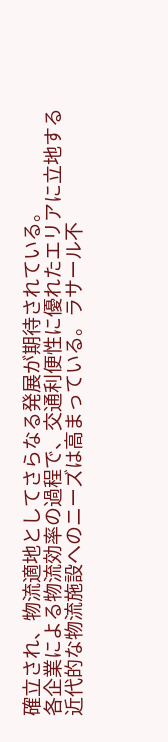確立され、物流適地としてさらなる発展が期待されている。
各企業による物流効率の過程で、交通利便性に優れたエリアに立地する近代的な物流施設へのニーズは高まっている。ラサール不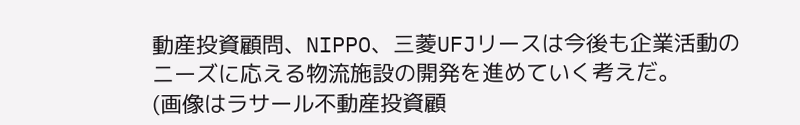動産投資顧問、NIPPO、三菱UFJリースは今後も企業活動のニーズに応える物流施設の開発を進めていく考えだ。
(画像はラサール不動産投資顧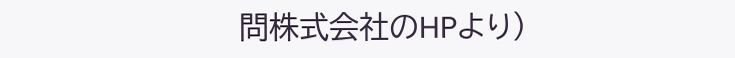問株式会社のHPより)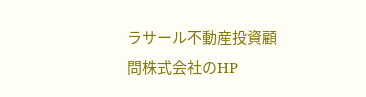ラサール不動産投資顧問株式会社のHP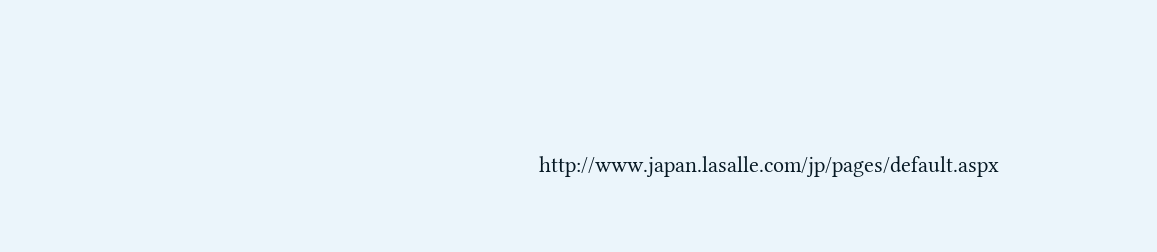http://www.japan.lasalle.com/jp/pages/default.aspx